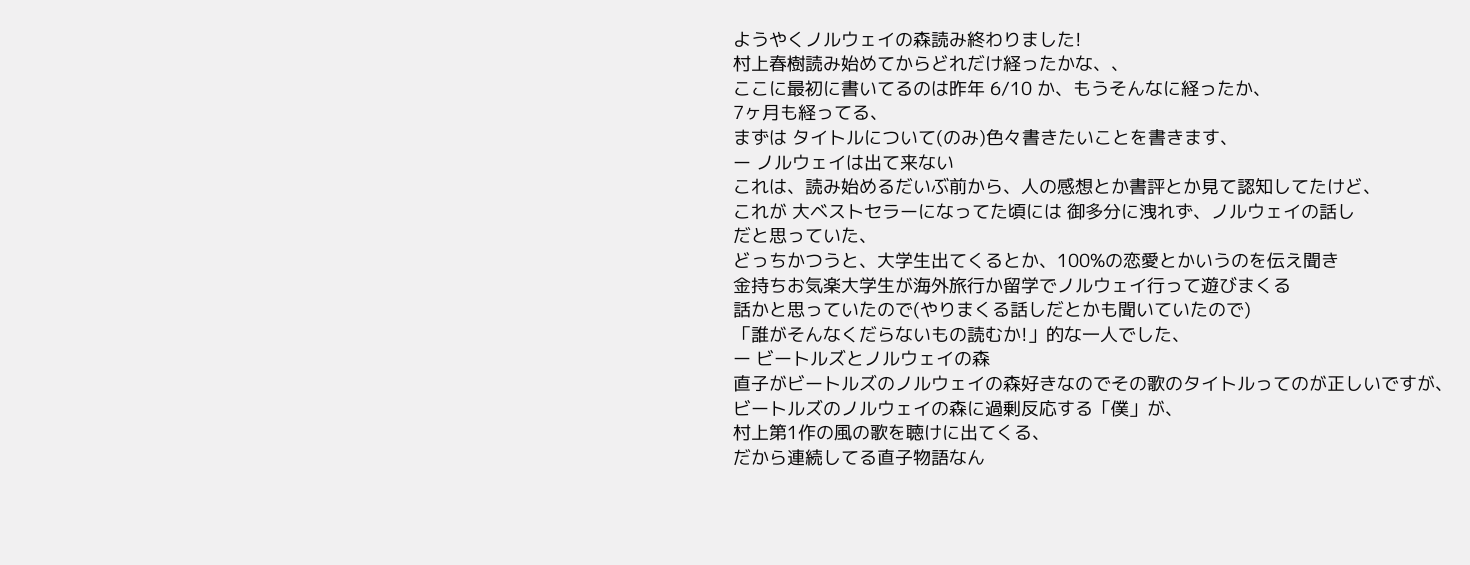ようやくノルウェイの森読み終わりました!
村上春樹読み始めてからどれだけ経ったかな、、
ここに最初に書いてるのは昨年 6/10 か、もうそんなに経ったか、
7ヶ月も経ってる、
まずは タイトルについて(のみ)色々書きたいことを書きます、
ー ノルウェイは出て来ない
これは、読み始めるだいぶ前から、人の感想とか書評とか見て認知してたけど、
これが 大ベストセラーになってた頃には 御多分に洩れず、ノルウェイの話し
だと思っていた、
どっちかつうと、大学生出てくるとか、100%の恋愛とかいうのを伝え聞き
金持ちお気楽大学生が海外旅行か留学でノルウェイ行って遊びまくる
話かと思っていたので(やりまくる話しだとかも聞いていたので)
「誰がそんなくだらないもの読むか!」的な一人でした、
ー ビートルズとノルウェイの森
直子がビートルズのノルウェイの森好きなのでその歌のタイトルってのが正しいですが、
ビートルズのノルウェイの森に過剰反応する「僕」が、
村上第1作の風の歌を聴けに出てくる、
だから連続してる直子物語なん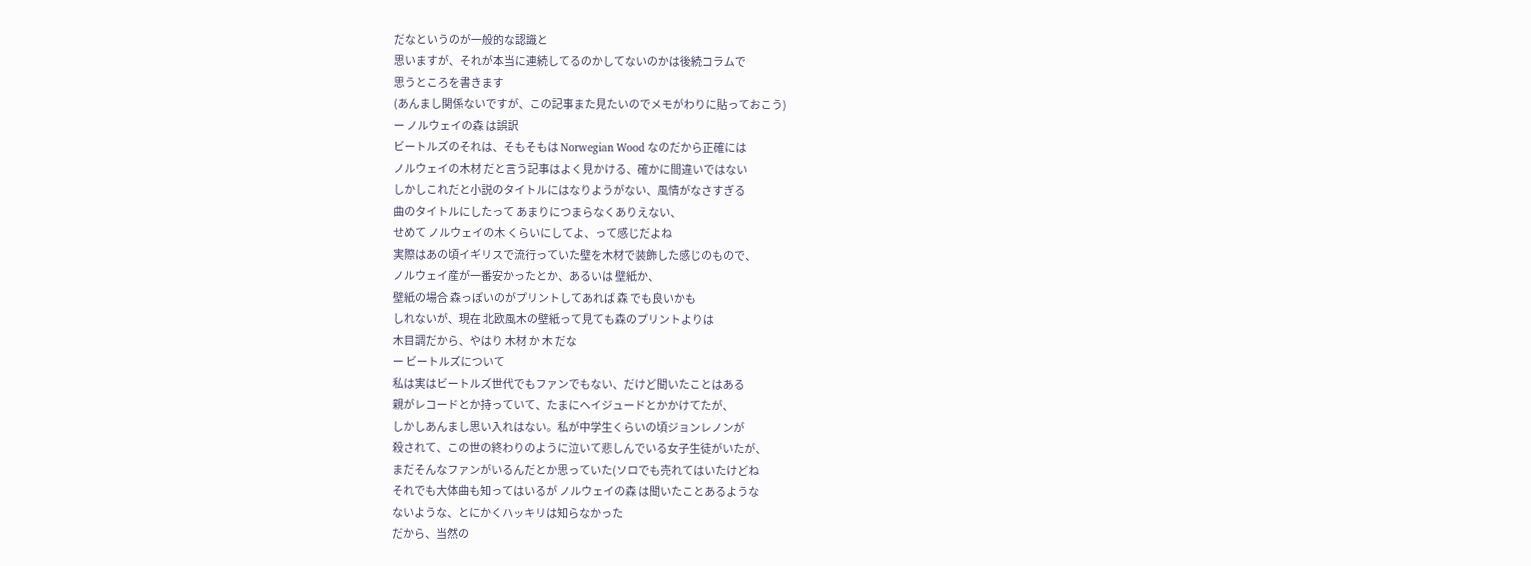だなというのが一般的な認識と
思いますが、それが本当に連続してるのかしてないのかは後続コラムで
思うところを書きます
(あんまし関係ないですが、この記事また見たいのでメモがわりに貼っておこう)
ー ノルウェイの森 は誤訳
ビートルズのそれは、そもそもは Norwegian Wood なのだから正確には
ノルウェイの木材 だと言う記事はよく見かける、確かに間違いではない
しかしこれだと小説のタイトルにはなりようがない、風情がなさすぎる
曲のタイトルにしたって あまりにつまらなくありえない、
せめて ノルウェイの木 くらいにしてよ、って感じだよね
実際はあの頃イギリスで流行っていた壁を木材で装飾した感じのもので、
ノルウェイ産が一番安かったとか、あるいは 壁紙か、
壁紙の場合 森っぽいのがプリントしてあれば 森 でも良いかも
しれないが、現在 北欧風木の壁紙って見ても森のプリントよりは
木目調だから、やはり 木材 か 木 だな
ー ビートルズについて
私は実はビートルズ世代でもファンでもない、だけど聞いたことはある
親がレコードとか持っていて、たまにヘイジュードとかかけてたが、
しかしあんまし思い入れはない。私が中学生くらいの頃ジョンレノンが
殺されて、この世の終わりのように泣いて悲しんでいる女子生徒がいたが、
まだそんなファンがいるんだとか思っていた(ソロでも売れてはいたけどね
それでも大体曲も知ってはいるが ノルウェイの森 は聞いたことあるような
ないような、とにかくハッキリは知らなかった
だから、当然の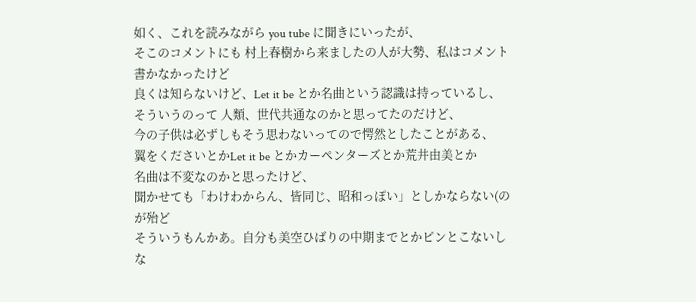如く、これを読みながら you tube に聞きにいったが、
そこのコメントにも 村上春樹から来ましたの人が大勢、私はコメント
書かなかったけど
良くは知らないけど、Let it be とか名曲という認識は持っているし、
そういうのって 人類、世代共通なのかと思ってたのだけど、
今の子供は必ずしもそう思わないってので愕然としたことがある、
翼をくださいとかLet it be とかカーペンターズとか荒井由美とか
名曲は不変なのかと思ったけど、
聞かせても「わけわからん、皆同じ、昭和っぽい」としかならない(のが殆ど
そういうもんかあ。自分も美空ひばりの中期までとかピンとこないしな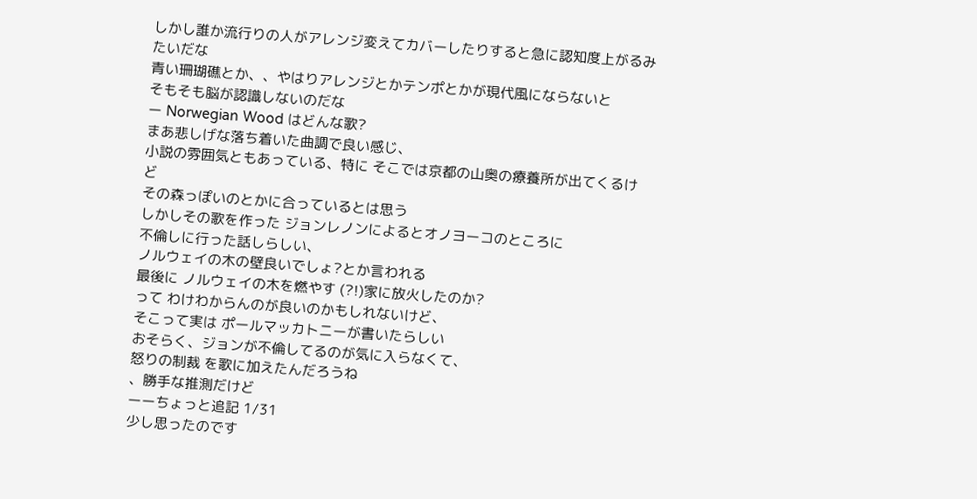しかし誰か流行りの人がアレンジ変えてカバーしたりすると急に認知度上がるみたいだな
青い珊瑚礁とか、、やはりアレンジとかテンポとかが現代風にならないと
そもそも脳が認識しないのだな
ー Norwegian Wood はどんな歌?
まあ悲しげな落ち着いた曲調で良い感じ、
小説の雰囲気ともあっている、特に そこでは京都の山奥の療養所が出てくるけど
その森っぽいのとかに合っているとは思う
しかしその歌を作った ジョンレノンによるとオノヨーコのところに
不倫しに行った話しらしい、
ノルウェイの木の壁良いでしょ?とか言われる
最後に ノルウェイの木を燃やす (?!)家に放火したのか?
って わけわからんのが良いのかもしれないけど、
そこって実は ポールマッカトニーが書いたらしい
おそらく、ジョンが不倫してるのが気に入らなくて、
怒りの制裁 を歌に加えたんだろうね
、勝手な推測だけど
ーーちょっと追記 1/31
少し思ったのです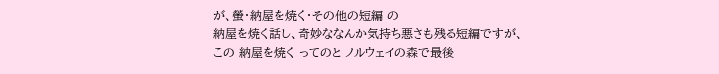が、螢・納屋を焼く・その他の短編 の
納屋を焼く話し、奇妙ななんか気持ち悪さも残る短編ですが、
この 納屋を焼く ってのと ノルウェイの森で最後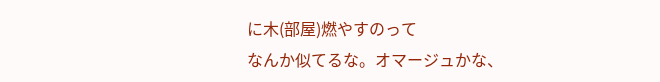に木(部屋)燃やすのって
なんか似てるな。オマージュかな、